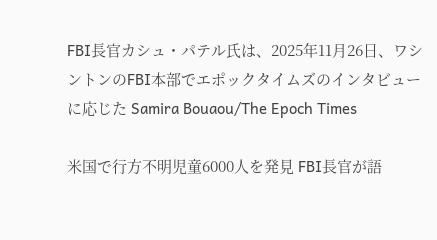FBI長官カシュ・パテル氏は、2025年11月26日、ワシントンのFBI本部でエポックタイムズのインタビューに応じた Samira Bouaou/The Epoch Times

米国で行方不明児童6000人を発見 FBI長官が語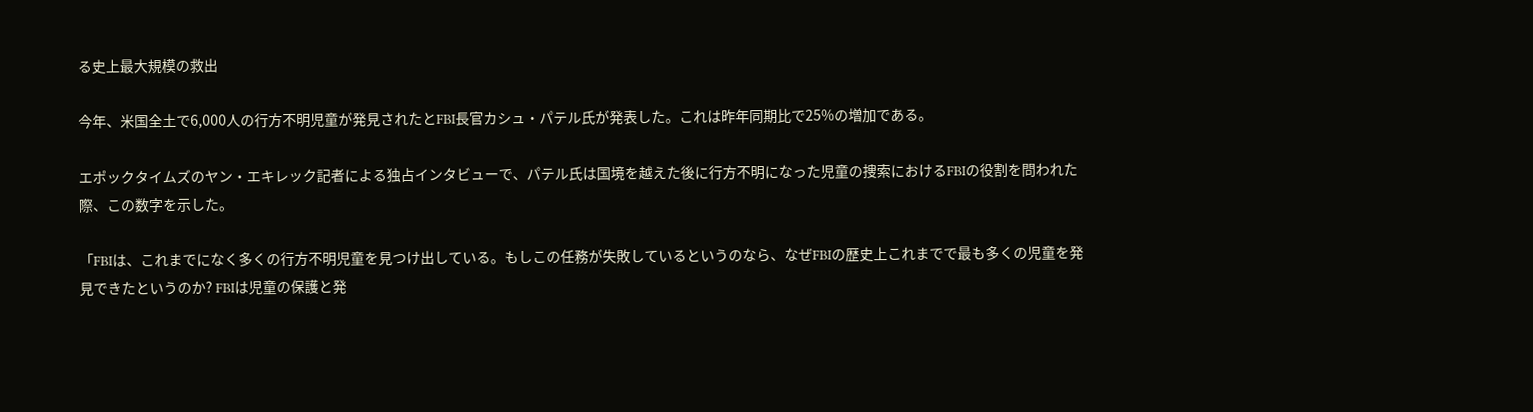る史上最大規模の救出

今年、米国全土で6,000人の行方不明児童が発見されたとFBI長官カシュ・パテル氏が発表した。これは昨年同期比で25%の増加である。

エポックタイムズのヤン・エキレック記者による独占インタビューで、パテル氏は国境を越えた後に行方不明になった児童の捜索におけるFBIの役割を問われた際、この数字を示した。

「FBIは、これまでになく多くの行方不明児童を見つけ出している。もしこの任務が失敗しているというのなら、なぜFBIの歴史上これまでで最も多くの児童を発見できたというのか? FBIは児童の保護と発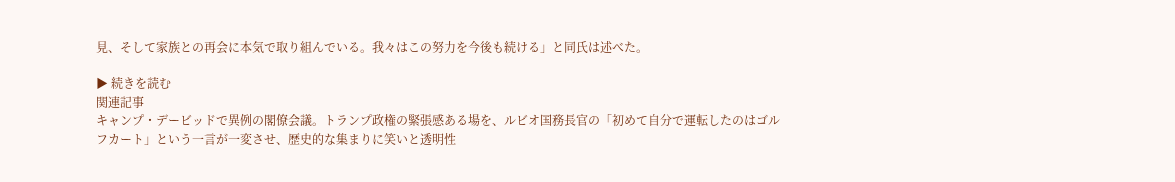見、そして家族との再会に本気で取り組んでいる。我々はこの努力を今後も続ける」と同氏は述べた。

▶ 続きを読む
関連記事
キャンプ・デービッドで異例の閣僚会議。トランプ政権の緊張感ある場を、ルビオ国務長官の「初めて自分で運転したのはゴルフカート」という一言が一変させ、歴史的な集まりに笑いと透明性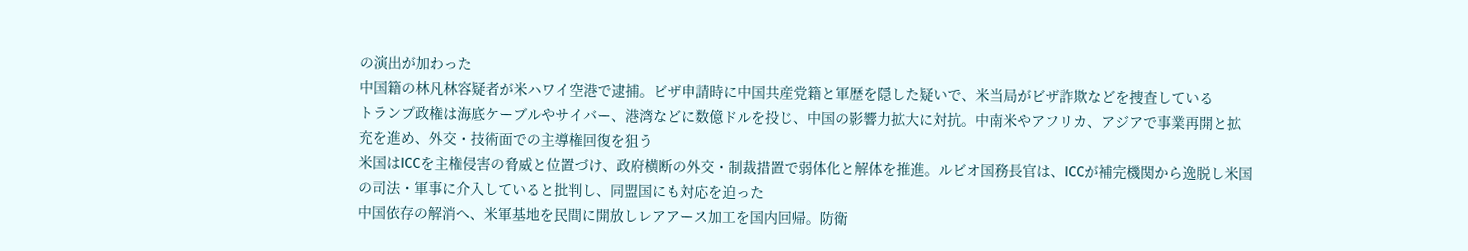の演出が加わった
中国籍の林凡林容疑者が米ハワイ空港で逮捕。ビザ申請時に中国共産党籍と軍歴を隠した疑いで、米当局がビザ詐欺などを捜査している
トランプ政権は海底ケーブルやサイバー、港湾などに数億ドルを投じ、中国の影響力拡大に対抗。中南米やアフリカ、アジアで事業再開と拡充を進め、外交・技術面での主導権回復を狙う
米国はICCを主権侵害の脅威と位置づけ、政府横断の外交・制裁措置で弱体化と解体を推進。ルビオ国務長官は、ICCが補完機関から逸脱し米国の司法・軍事に介入していると批判し、同盟国にも対応を迫った
中国依存の解消へ、米軍基地を民間に開放しレアアース加工を国内回帰。防衛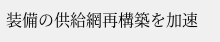装備の供給網再構築を加速